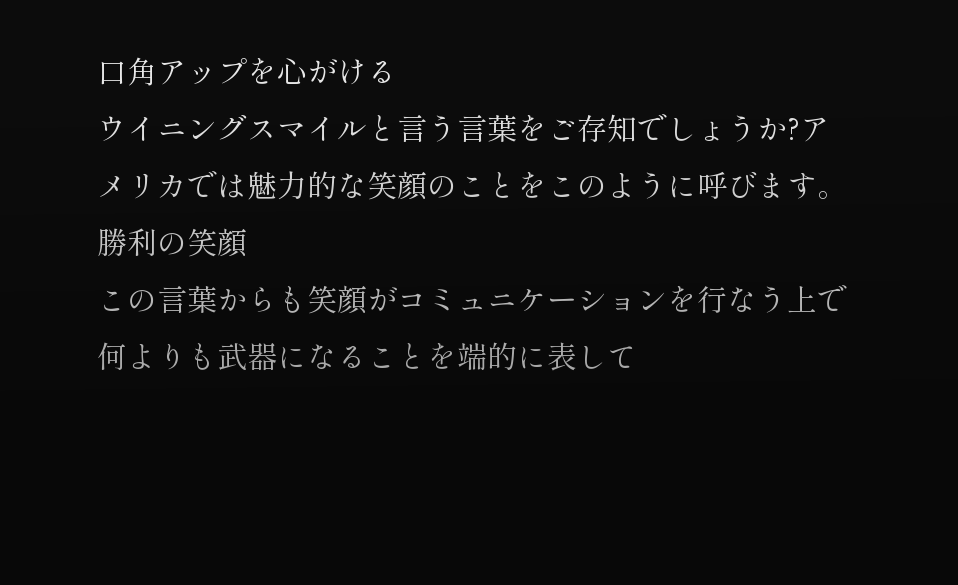口角アップを心がける
ウイニングスマイルと言う言葉をご存知でしょうか?アメリカでは魅力的な笑顔のことをこのように呼びます。
勝利の笑顔
この言葉からも笑顔がコミュニケーションを行なう上で何よりも武器になることを端的に表して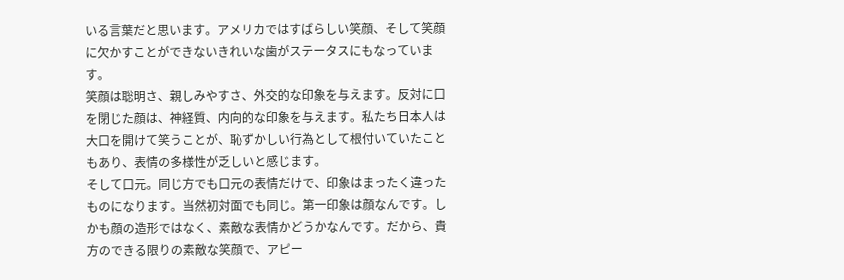いる言葉だと思います。アメリカではすばらしい笑顔、そして笑顔に欠かすことができないきれいな歯がステータスにもなっています。
笑顔は聡明さ、親しみやすさ、外交的な印象を与えます。反対に口を閉じた顔は、神経質、内向的な印象を与えます。私たち日本人は大口を開けて笑うことが、恥ずかしい行為として根付いていたこともあり、表情の多様性が乏しいと感じます。
そして口元。同じ方でも口元の表情だけで、印象はまったく違ったものになります。当然初対面でも同じ。第一印象は顔なんです。しかも顔の造形ではなく、素敵な表情かどうかなんです。だから、貴方のできる限りの素敵な笑顔で、アピー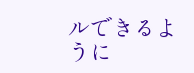ルできるように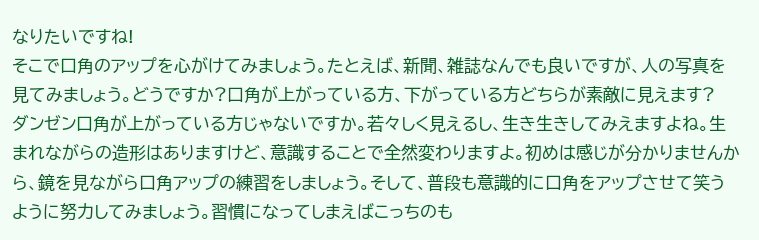なりたいですね!
そこで口角のアップを心がけてみましょう。たとえば、新聞、雑誌なんでも良いですが、人の写真を見てみましょう。どうですか?口角が上がっている方、下がっている方どちらが素敵に見えます?
ダンゼン口角が上がっている方じゃないですか。若々しく見えるし、生き生きしてみえますよね。生まれながらの造形はありますけど、意識することで全然変わりますよ。初めは感じが分かりませんから、鏡を見ながら口角アップの練習をしましょう。そして、普段も意識的に口角をアップさせて笑うように努力してみましょう。習慣になってしまえばこっちのも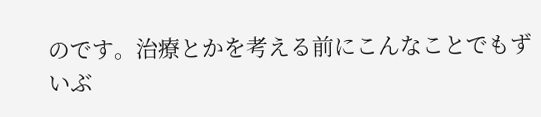のです。治療とかを考える前にこんなことでもずいぶ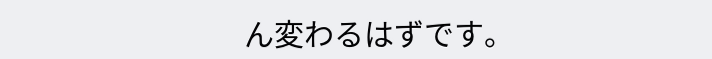ん変わるはずです。